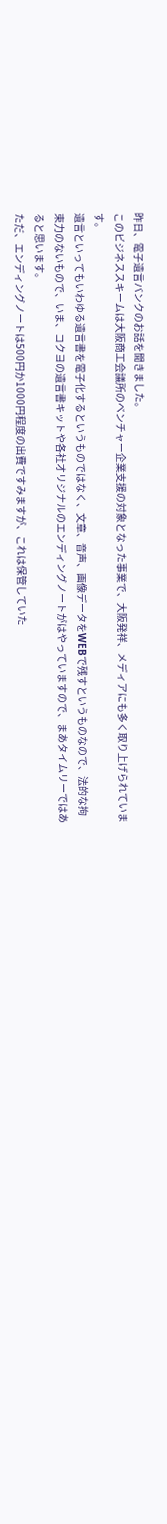昨日、電子遺言バンクのお話を聞きました。
このビジネススキームは大阪商工会議所のベンチャー企業支援の対象となった事業で、大阪発祥、メディアにも多く取り上げられています。
遺言といってもいわゆる遺言書を電子化するというものではなく、文章、音声、画像データをWEBで残すというものなので、法的な拘束力のないもので、いま、コクヨの遺言書キットや各社オリジナルのエンディングノートがはやっていますので、まあタイムリーではあると思います。
ただ、エンディングノートは500円か1000円程度の出費ですみますが、これは保管していた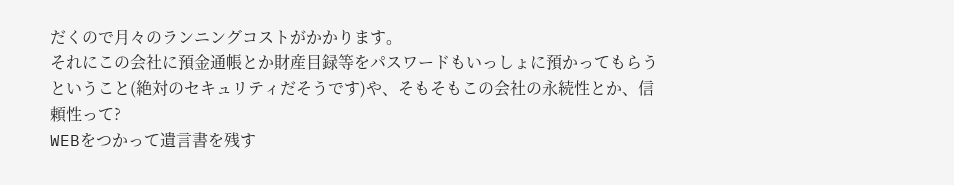だくので月々のランニングコストがかかります。
それにこの会社に預金通帳とか財産目録等をパスワードもいっしょに預かってもらうということ(絶対のセキュリティだそうです)や、そもそもこの会社の永続性とか、信頼性って?
WEBをつかって遺言書を残す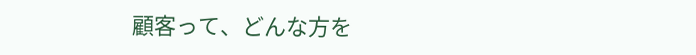顧客って、どんな方を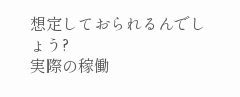想定しておられるんでしょう?
実際の稼働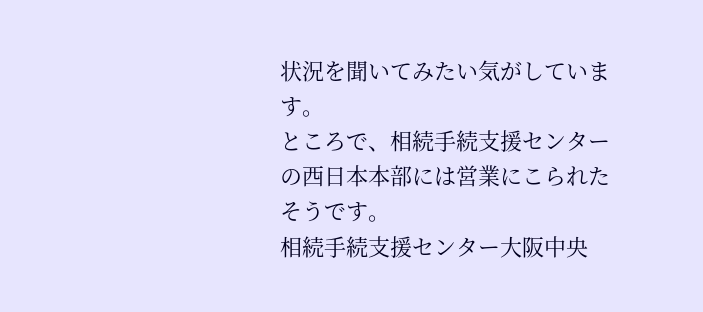状況を聞いてみたい気がしています。
ところで、相続手続支援センターの西日本本部には営業にこられたそうです。
相続手続支援センター大阪中央